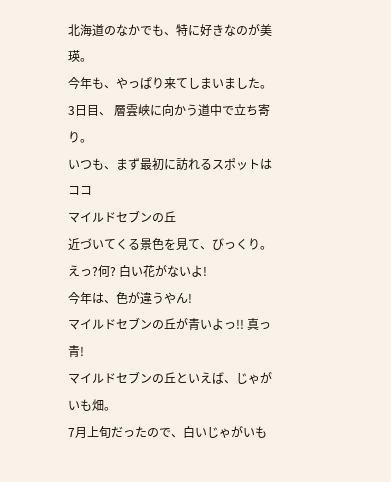北海道のなかでも、特に好きなのが美瑛。
今年も、やっぱり来てしまいました。
3日目、 層雲峡に向かう道中で立ち寄り。
いつも、まず最初に訪れるスポットはココ
マイルドセブンの丘
近づいてくる景色を見て、びっくり。
えっ?何? 白い花がないよ!
今年は、色が違うやん!
マイルドセブンの丘が青いよっ!! 真っ青!
マイルドセブンの丘といえば、じゃがいも畑。
7月上旬だったので、白いじゃがいも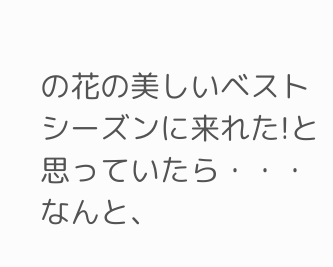の花の美しいベストシーズンに来れた!と思っていたら・・・
なんと、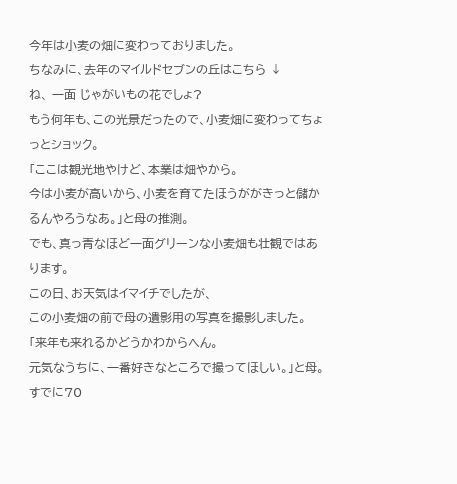今年は小麦の畑に変わっておりました。
ちなみに、去年のマイルドセブンの丘はこちら ↓
ね、 一面 じゃがいもの花でしょ?
もう何年も、この光景だったので、小麦畑に変わってちょっとショック。
「ここは観光地やけど、本業は畑やから。
今は小麦が高いから、小麦を育てたほうががきっと儲かるんやろうなあ。」と母の推測。
でも、真っ青なほど一面グリーンな小麦畑も壮観ではあります。
この日、お天気はイマイチでしたが、
この小麦畑の前で母の遺影用の写真を撮影しました。
「来年も来れるかどうかわからへん。
元気なうちに、一番好きなところで撮ってほしい。」と母。
すでに70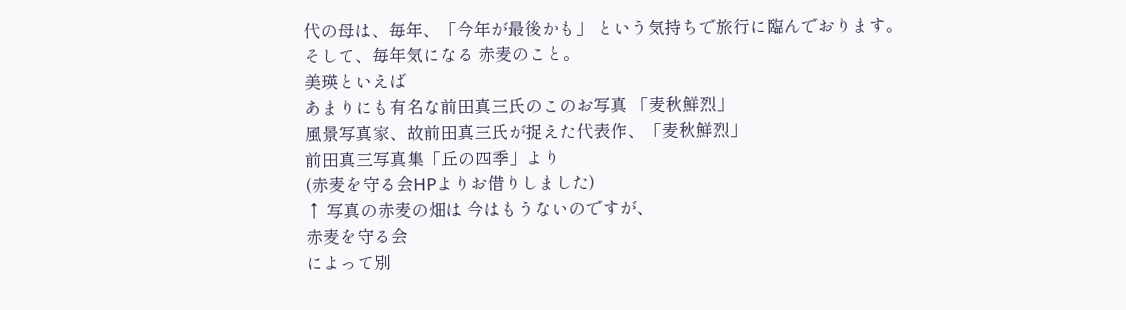代の母は、毎年、「今年が最後かも」 という気持ちで旅行に臨んでおります。
そして、毎年気になる 赤麦のこと。
美瑛といえば
あまりにも有名な前田真三氏のこのお写真 「麦秋鮮烈」
風景写真家、故前田真三氏が捉えた代表作、「麦秋鮮烈」
前田真三写真集「丘の四季」より
(赤麦を守る会HPよりお借りしました)
↑ 写真の赤麦の畑は 今はもうないのですが、
赤麦を守る会
によって別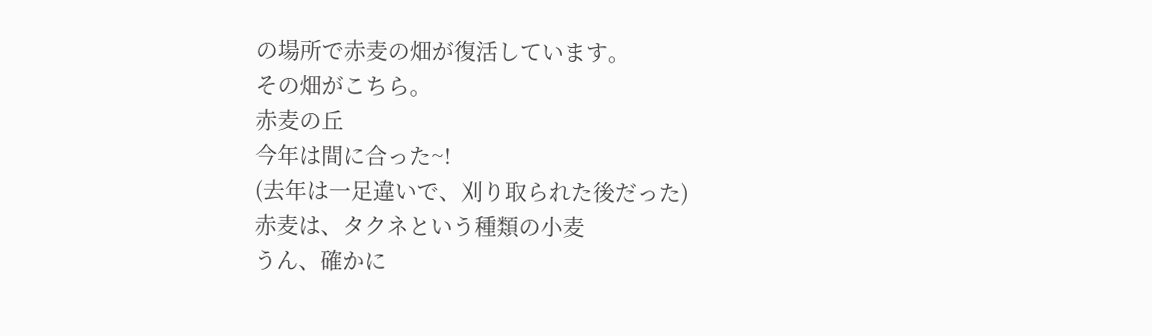の場所で赤麦の畑が復活しています。
その畑がこちら。
赤麦の丘
今年は間に合った~!
(去年は一足違いで、刈り取られた後だった)
赤麦は、タクネという種類の小麦
うん、確かに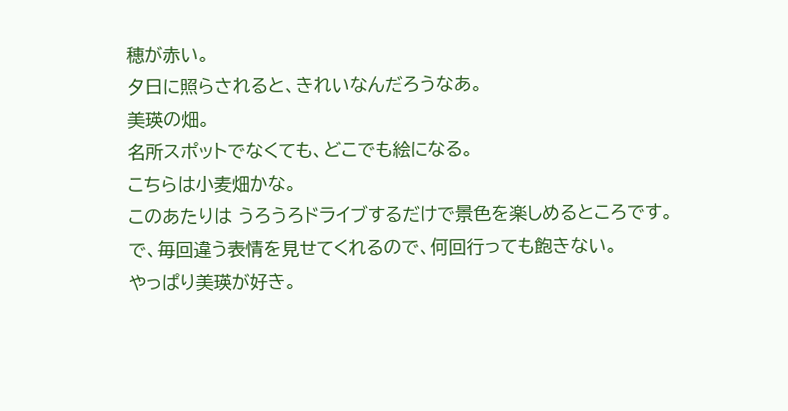穂が赤い。
夕日に照らされると、きれいなんだろうなあ。
美瑛の畑。
名所スポットでなくても、どこでも絵になる。
こちらは小麦畑かな。
このあたりは うろうろドライブするだけで景色を楽しめるところです。
で、毎回違う表情を見せてくれるので、何回行っても飽きない。
やっぱり美瑛が好き。